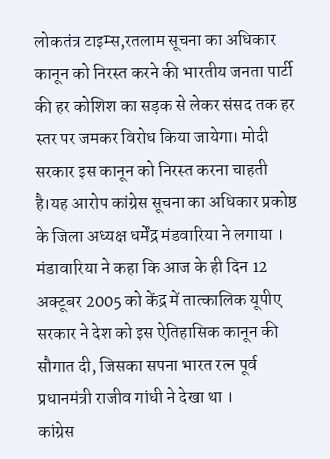लोकतंत्र टाइम्स,रतलाम सूचना का अधिकार कानून को निरस्त करने की भारतीय जनता पार्टी की हर कोशिश का सड़क से लेकर संसद तक हर स्तर पर जमकर विरोध किया जायेगा। मोदी सरकार इस कानून को निरस्त करना चाहती है।यह आरोप कांग्रेस सूचना का अधिकार प्रकोष्ठ के जिला अध्यक्ष धर्मेंद्र मंडवारिया ने लगाया ।
मंडावारिया ने कहा कि आज के ही दिन 12 अक्टूबर 2005 को केंद्र में तात्कालिक यूपीए सरकार ने देश को इस ऐतिहासिक कानून की सौगात दी, जिसका सपना भारत रत्न पूर्व प्रधानमंत्री राजीव गांधी ने देखा था ।
कांग्रेस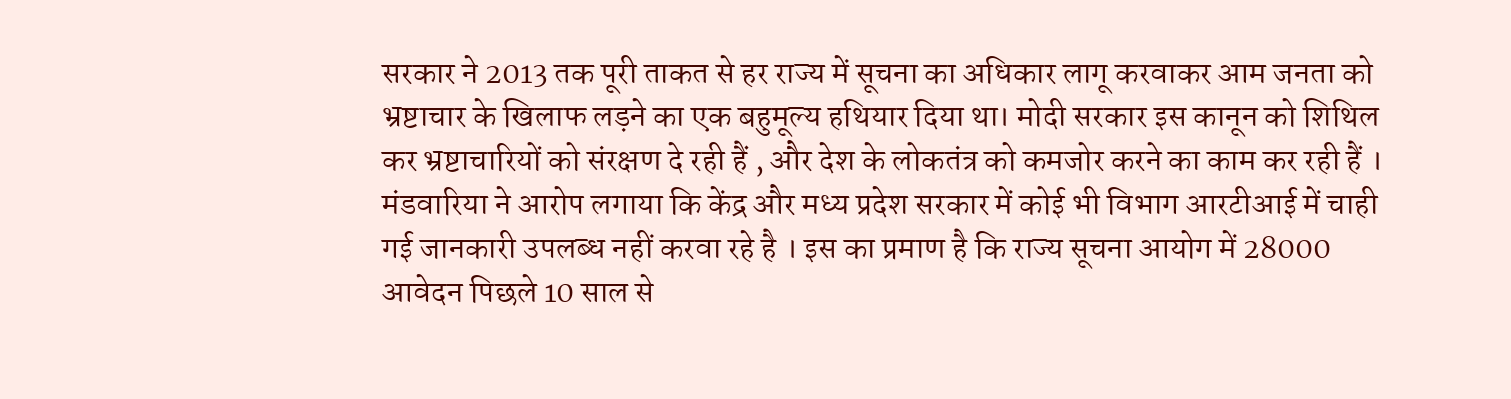सरकार ने 2013 तक पूरी ताकत से हर राज्य में सूचना का अधिकार लागू करवाकर आम जनता को भ्रष्टाचार के खिलाफ लड़ने का एक बहुमूल्य हथियार दिया था। मोदी सरकार इस कानून को शिथिल कर भ्रष्टाचारियों को संरक्षण दे रही हैं , और देश के लोकतंत्र को कमजोर करने का काम कर रही हैं ।
मंडवारिया ने आरोप लगाया कि केंद्र और मध्य प्रदेश सरकार में कोई भी विभाग आरटीआई में चाही गई जानकारी उपलब्ध नहीं करवा रहे है । इस का प्रमाण है कि राज्य सूचना आयोग में 28000 आवेदन पिछले 10 साल से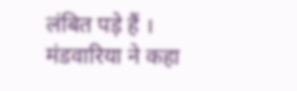लंबित पड़े हैं ।
मंडवारिया ने कहा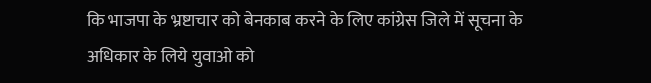कि भाजपा के भ्रष्टाचार को बेनकाब करने के लिए कांग्रेस जिले में सूचना के अधिकार के लिये युवाओ को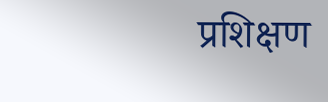प्रशिक्षण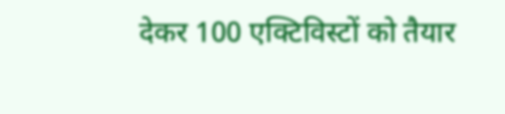देकर 100 एक्टिविस्टों को तैयार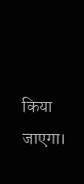किया जाएगा।